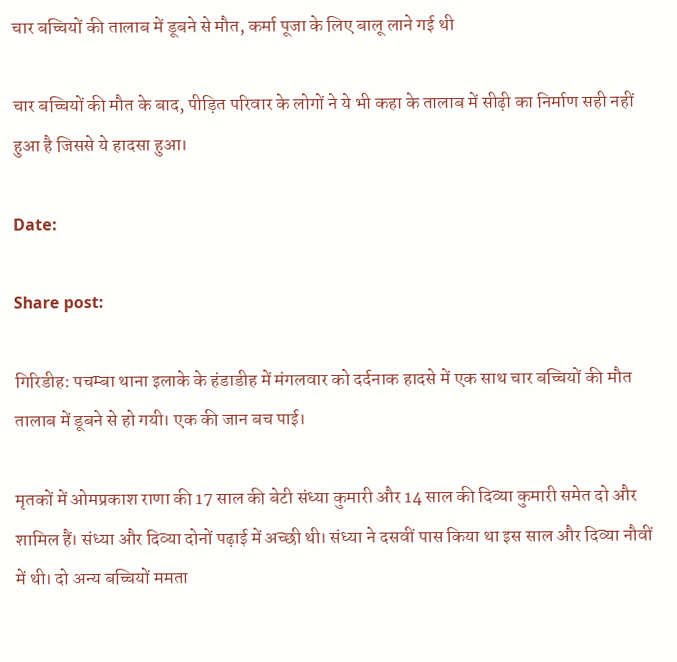चार बच्चियों की तालाब में डूबने से मौत, कर्मा पूजा के लिए बालू लाने गई थी

चार बच्चियों की मौत के बाद, पीड़ित परिवार के लोगों ने ये भी कहा के तालाब में सीढ़ी का निर्माण सही नहीं हुआ है जिससे ये हादसा हुआ।

Date:

Share post:

गिरिडीह: पचम्बा थाना इलाके के हंडाडीह में मंगलवार को दर्दनाक हादसे में एक साथ चार बच्चियों की मौत तालाब में डूबने से हो गयी। एक की जान बच पाई।

मृतकों में ओमप्रकाश राणा की 17 साल की बेटी संध्या कुमारी और 14 साल की दिव्या कुमारी समेत दो और शामिल हैं। संध्या और दिव्या दोनों पढ़ाई में अच्छी थी। संध्या ने दसवीं पास किया था इस साल और दिव्या नौवीं में थी। दो अन्य बच्चियों ममता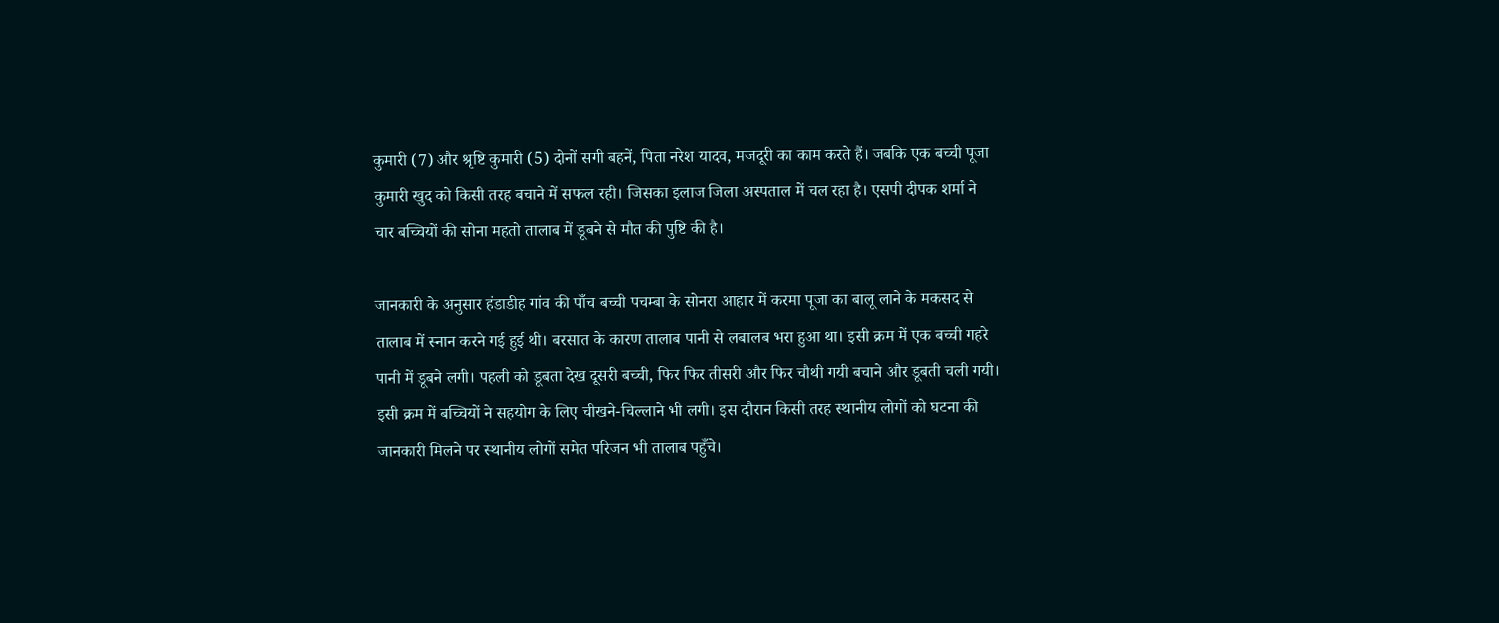कुमारी (7) और श्रृष्टि कुमारी (5) दोनों सगी बहनें, पिता नरेश यादव, मजदूरी का काम करते हैं। जबकि एक बच्ची पूजा कुमारी खुद को किसी तरह बचाने में सफल रही। जिसका इलाज जिला अस्पताल में चल रहा है। एसपी दीपक शर्मा ने चार बच्चियों की सोना महतो तालाब में डूबने से मौत की पुष्टि की है।

जानकारी के अनुसार हंडाडीह गांव की पाँच बच्ची पचम्बा के सोनरा आहार में करमा पूजा का बालू लाने के मकसद से तालाब में स्नान करने गई हुई थी। बरसात के कारण तालाब पानी से लबालब भरा हुआ था। इसी क्रम में एक बच्ची गहरे पानी में डूबने लगी। पहली को डूबता देख दूसरी बच्ची, फिर फिर तीसरी और फिर चौथी गयी बचाने और डूबती चली गयी। इसी क्रम में बच्चियों ने सहयोग के लिए चीखने-चिल्लाने भी लगी। इस दौरान किसी तरह स्थानीय लोगों को घटना की जानकारी मिलने पर स्थानीय लोगों समेत परिजन भी तालाब पहुँचे।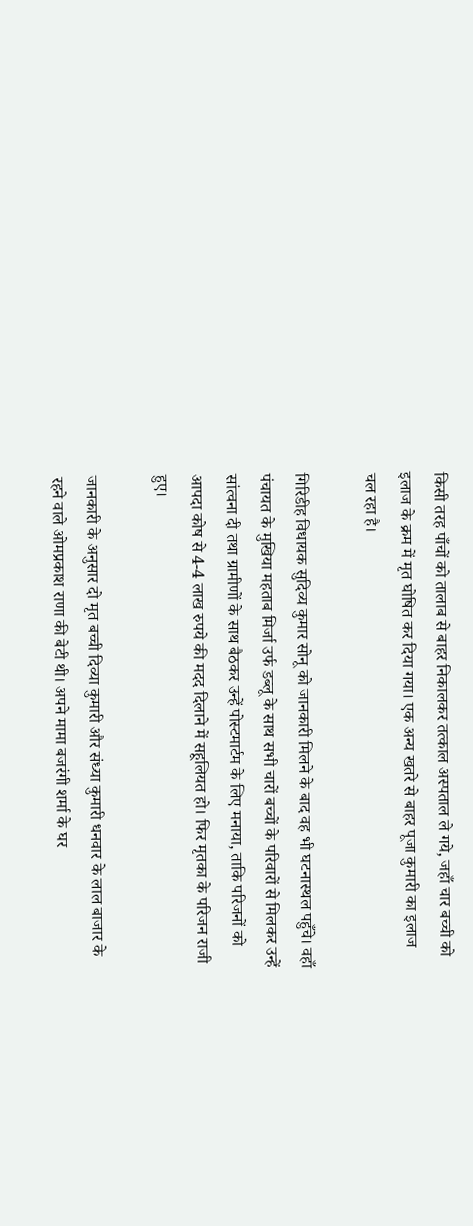किसी तरह पाँचों को तालाब से बाहर निकालकर तत्काल अस्पताल ले गये, जहाँ चार बच्ची को इलाज के क्रम में मृत घोषित कर दिया गया। एक अन्य खतरे से बाहर पूजा कुमारी का इलाज चल रहा है।

गिरिडीह विधायक सुदिव्य कुमार सोनू को जानकारी मिलने के बाद वह भी घटनास्थल पहुँचे। वहाँ पंचायत के मुखिया महताब मिर्जा उर्फ डब्लू के साथ सभी चारों बच्चों के परिवारों से मिलकर उन्हें सांत्वना दी तथा ग्रामीणों के साथ बैठकर उन्हें पोस्टमार्टम के लिए मनाया, ताकि परिजनों को आपदा कोष से 4-4 लाख रुपये की मदद दिलाने में सहूलियत हो। फिर मृतका के परिजन राजी हुए।

जानकारी के अनुसार दो मृत बच्ची दिव्या कुमारी और संध्या कुमारी धनवार के लाल बाजार के रहने वाले ओमप्रकाश राणा की बेटी थी। अपने मामा बजरंगी शर्मा के घर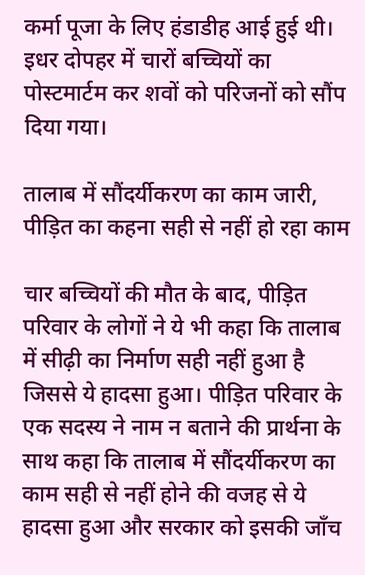कर्मा पूजा के लिए हंडाडीह आई हुई थी। इधर दोपहर में चारों बच्चियों का पोस्टमार्टम कर शवों को परिजनों को सौंप दिया गया।

तालाब में सौंदर्यीकरण का काम जारी, पीड़ित का कहना सही से नहीं हो रहा काम

चार बच्चियों की मौत के बाद, पीड़ित परिवार के लोगों ने ये भी कहा कि तालाब में सीढ़ी का निर्माण सही नहीं हुआ है जिससे ये हादसा हुआ। पीड़ित परिवार के एक सदस्य ने नाम न बताने की प्रार्थना के साथ कहा कि तालाब में सौंदर्यीकरण का काम सही से नहीं होने की वजह से ये हादसा हुआ और सरकार को इसकी जाँच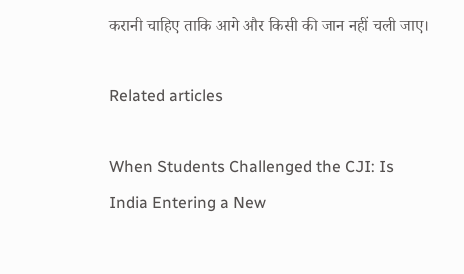करानी चाहिए ताकि आगे और किसी की जान नहीं चली जाए।

Related articles

When Students Challenged the CJI: Is India Entering a New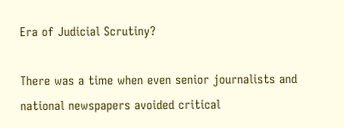Era of Judicial Scrutiny?

There was a time when even senior journalists and national newspapers avoided critical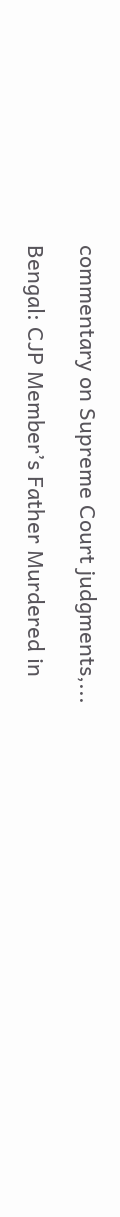commentary on Supreme Court judgments,...

Bengal: CJP Member’s Father Murdered in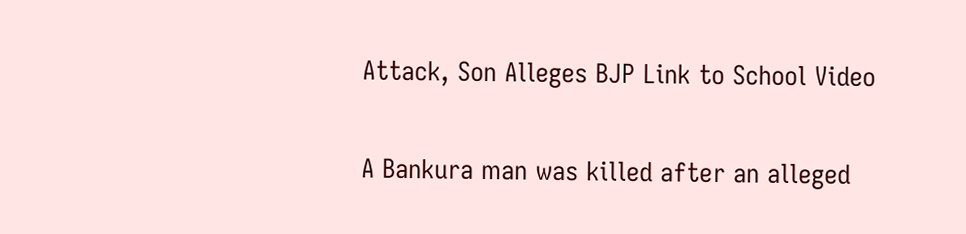Attack, Son Alleges BJP Link to School Video

A Bankura man was killed after an alleged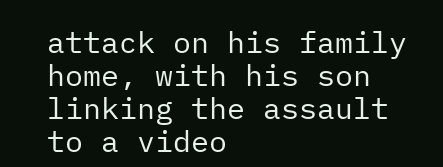attack on his family home, with his son linking the assault to a video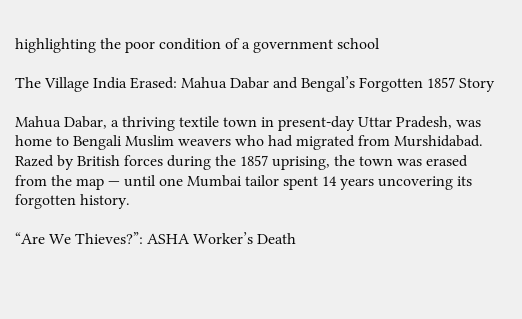highlighting the poor condition of a government school

The Village India Erased: Mahua Dabar and Bengal’s Forgotten 1857 Story

Mahua Dabar, a thriving textile town in present-day Uttar Pradesh, was home to Bengali Muslim weavers who had migrated from Murshidabad. Razed by British forces during the 1857 uprising, the town was erased from the map — until one Mumbai tailor spent 14 years uncovering its forgotten history.

“Are We Thieves?”: ASHA Worker’s Death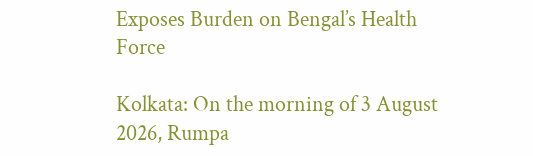Exposes Burden on Bengal’s Health Force

Kolkata: On the morning of 3 August 2026, Rumpa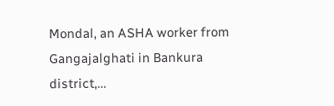Mondal, an ASHA worker from Gangajalghati in Bankura district,...